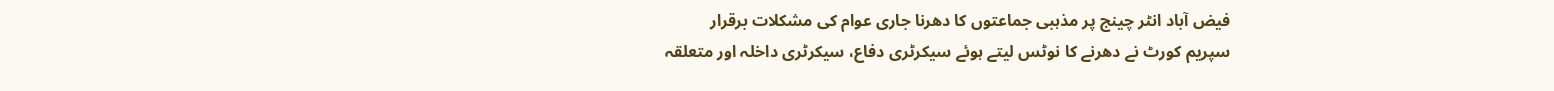فیض آباد انٹر چینج پر مذہبی جماعتوں کا دھرنا جاری عوام کی مشکلات برقرار
سپریم کورٹ نے دھرنے کا نوٹس لیتے ہوئے سیکرٹری دفاع، سیکرٹری داخلہ اور متعلقہ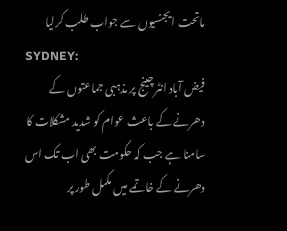ماتحت ایجنسیوں سے جواب طلب کرلیا
SYDNEY:
فیض آباد انٹرچینج پر مذہبی جماعتوں کے دھرنے کے باعث عوام کو شدید مشکلات کا سامنا ہے جب کہ حکومت بھی اب تک اس دھرنے کے خاتمے میں مکمل طور پر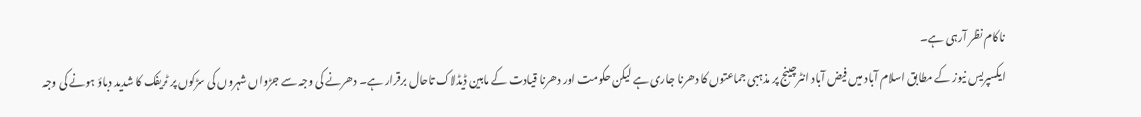ناکام نظر آرہی ہے۔
ایکسپریس نیوز کے مطابق اسلام آباد میں فیض آباد انٹرچینج پر مذہبی جماعتوں کا دھرنا جاری ہے لیکن حکومت اور دھرنا قیادت کے مابین ڈیڈلاک تاحال برقرار ہے۔ دھرنے کی وجہ سے جڑواں شہروں کی سڑکوں پر ٹریفک کا شدید دباؤ ہونے کی وجہ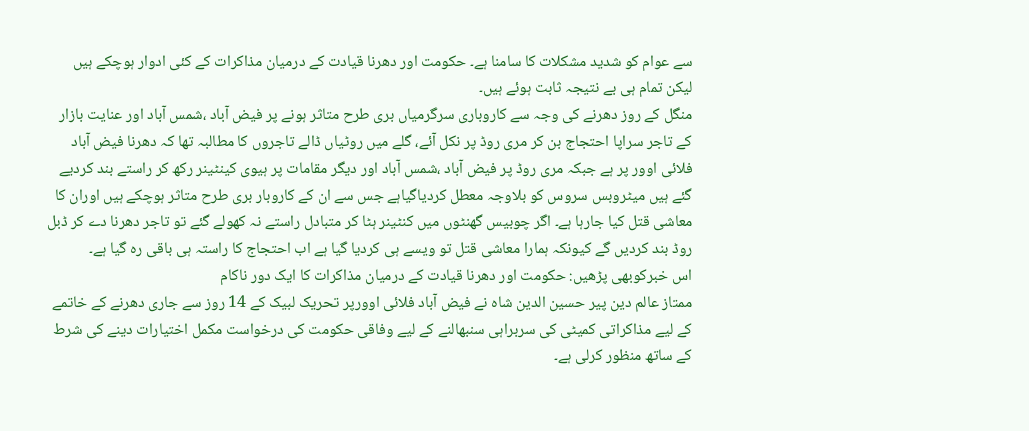سے عوام کو شدید مشکلات کا سامنا ہے۔ حکومت اور دھرنا قیادت کے درمیان مذاکرات کے کئی ادوار ہوچکے ہیں لیکن تمام ہی بے نتیجہ ثابت ہوئے ہیں۔
منگل کے روز دھرنے کی وجہ سے کاروباری سرگرمیاں بری طرح متاثر ہونے پر فیض آباد ،شمس آباد اور عنایت بازار کے تاجر سراپا احتجاج بن کر مری روڈ پر نکل آئے، گلے میں روٹیاں ڈالے تاجروں کا مطالبہ تھا کہ دھرنا فیض آباد فلائی اوور پر ہے جبکہ مری روڈ پر فیض آباد ،شمس آباد اور دیگر مقامات پر ہیوی کینٹینر رکھ کر راستے بند کردیے گئے ہیں میٹروبس سروس کو بلاوجہ معطل کردیاگیاہے جس سے ان کے کاروبار بری طرح متاثر ہوچکے ہیں اوران کا معاشی قتل کیا جارہا ہے۔ اگر چوبیس گھنٹوں میں کنٹینر ہٹا کر متبادل راستے نہ کھولے گئے تو تاجر دھرنا دے کر ڈبل روڈ بند کردیں گے کیونکہ ہمارا معاشی قتل تو ویسے ہی کردیا گیا ہے اب احتجاج کا راستہ ہی باقی رہ گیا ہے۔
اس خبرکوبھی پڑھیں: حکومت اور دھرنا قیادت کے درمیان مذاکرات کا ایک دور ناکام
ممتاز عالم دین پیر حسین الدین شاہ نے فیض آباد فلائی اوورپر تحریک لبیک کے 14 روز سے جاری دھرنے کے خاتمے کے لیے مذاکراتی کمیٹی کی سربراہی سنبھالنے کے لیے وفاقی حکومت کی درخواست مکمل اختیارات دینے کی شرط کے ساتھ منظور کرلی ہے۔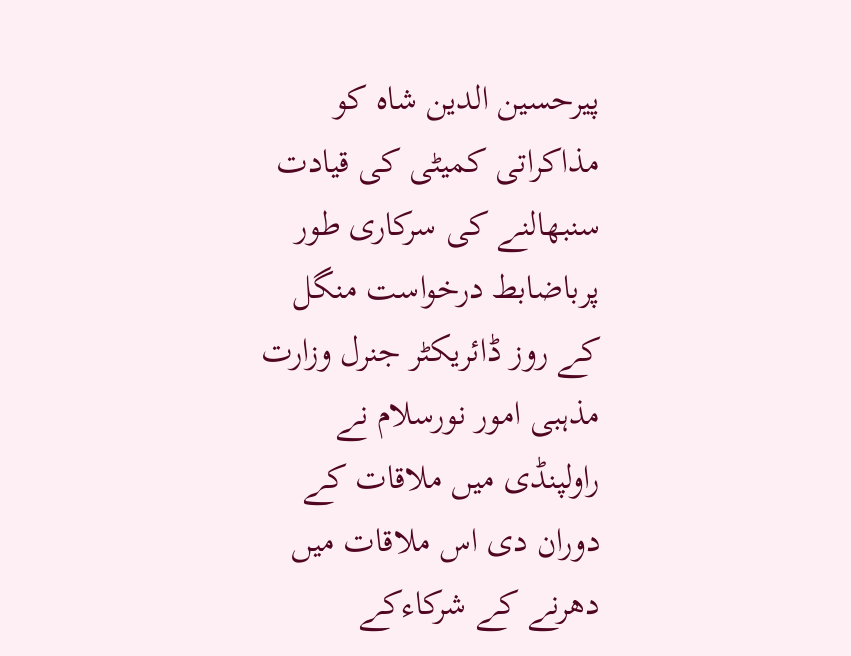پیرحسین الدین شاہ کو مذاکراتی کمیٹی کی قیادت سنبھالنے کی سرکاری طور پرباضابط درخواست منگل کے روز ڈائریکٹر جنرل وزارت مذہبی امور نورسلام نے راولپنڈی میں ملاقات کے دوران دی اس ملاقات میں دھرنے کے شرکاءکے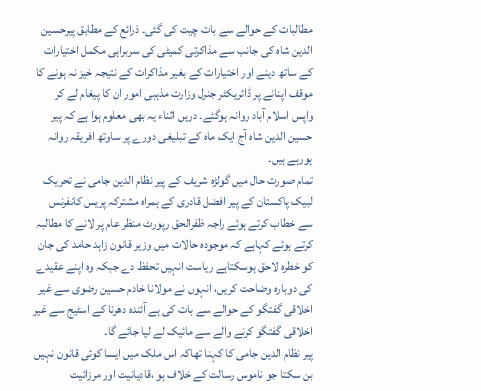مطالبات کے حوالے سے بات چیت کی گئی۔ ذرائع کے مطابق پیرحسین الدین شاہ کی جانب سے مذاکرتی کمیٹی کی سربراہی مکمل اختیارات کے ساتھ دینے اور اختیارات کے بغیر مذاکرات کے نتیجہ خیز نہ ہونے کا موقف اپنانے پر ڈائریکٹر جنرل وزارت مذہبی امور ان کا پیغام لے کر واپس اسلام آباد روانہ ہوگئے۔ دریں اثناء یہ بھی معلوم ہوا ہے کہ پیر حسین الدین شاہ آج ایک ماہ کے تبلیغی دورے پر ساوتھ افریقہ روانہ ہورہے ہیں۔
تمام صورت حال میں گولڑہ شریف کے پیر نظام الدین جامی نے تحریک لبیک پاکستان کے پیر افضل قادری کے ہمراہ مشترکہ پریس کانفرنس سے خطاب کرتے ہوئے راجہ ظفرالحق رپورٹ منظر عام پر لانے کا مطالبہ کرتے ہوئے کہاہے کہ موجودہ حالات میں وزیر قانون زاہد حامد کی جان کو خطرہ لاحق ہوسکتاہے ریاست انہیں تحفظ دے جبکہ وہ اپنے عقیدے کی دوبارہ وضاحت کریں، انہوں نے مولانا خادم حسین رضوی سے غیر اخلاقی گفتگو کے حوالے سے بات کی ہے آئندہ دھرنا کے اسٹیج سے غیر اخلاقی گفتگو کرنے والے سے مائیک لے لیا جائے گا۔
پیر نظام الدین جامی کا کہنا تھاکہ اس ملک میں ایسا کوئی قانون نہیں بن سکتا جو ناموس رسالت کے خلاف ہو ،قادیانیت اور مرزائیت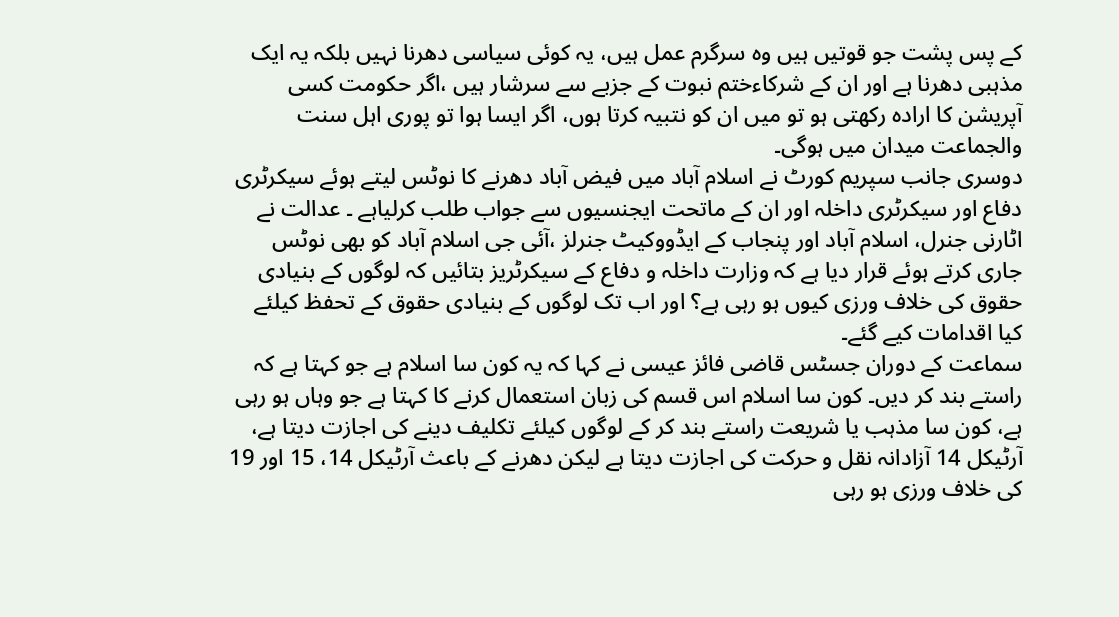کے پس پشت جو قوتیں ہیں وہ سرگرم عمل ہیں، یہ کوئی سیاسی دھرنا نہیں بلکہ یہ ایک مذہبی دھرنا ہے اور ان کے شرکاءختم نبوت کے جزبے سے سرشار ہیں ،اگر حکومت کسی آپریشن کا ارادہ رکھتی ہو تو میں ان کو نتبیہ کرتا ہوں، اگر ایسا ہوا تو پوری اہل سنت والجماعت میدان میں ہوگی۔
دوسری جانب سپریم کورٹ نے اسلام آباد میں فیض آباد دھرنے کا نوٹس لیتے ہوئے سیکرٹری دفاع اور سیکرٹری داخلہ اور ان کے ماتحت ایجنسیوں سے جواب طلب کرلیاہے ۔ عدالت نے اٹارنی جنرل، اسلام آباد اور پنجاب کے ایڈووکیٹ جنرلز ،آئی جی اسلام آباد کو بھی نوٹس جاری کرتے ہوئے قرار دیا ہے کہ وزارت داخلہ و دفاع کے سیکرٹریز بتائیں کہ لوگوں کے بنیادی حقوق کی خلاف ورزی کیوں ہو رہی ہے؟ اور اب تک لوگوں کے بنیادی حقوق کے تحفظ کیلئے کیا اقدامات کیے گئے۔
سماعت کے دوران جسٹس قاضی فائز عیسی نے کہا کہ یہ کون سا اسلام ہے جو کہتا ہے کہ راستے بند کر دیں۔ کون سا اسلام اس قسم کی زبان استعمال کرنے کا کہتا ہے جو وہاں ہو رہی ہے، کون سا مذہب یا شریعت راستے بند کر کے لوگوں کیلئے تکلیف دینے کی اجازت دیتا ہے، آرٹیکل 14 آزادانہ نقل و حرکت کی اجازت دیتا ہے لیکن دھرنے کے باعث آرٹیکل 14، 15 اور 19 کی خلاف ورزی ہو رہی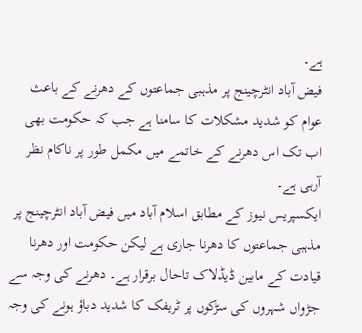ہے۔
فیض آباد انٹرچینج پر مذہبی جماعتوں کے دھرنے کے باعث عوام کو شدید مشکلات کا سامنا ہے جب کہ حکومت بھی اب تک اس دھرنے کے خاتمے میں مکمل طور پر ناکام نظر آرہی ہے۔
ایکسپریس نیوز کے مطابق اسلام آباد میں فیض آباد انٹرچینج پر مذہبی جماعتوں کا دھرنا جاری ہے لیکن حکومت اور دھرنا قیادت کے مابین ڈیڈلاک تاحال برقرار ہے۔ دھرنے کی وجہ سے جڑواں شہروں کی سڑکوں پر ٹریفک کا شدید دباؤ ہونے کی وجہ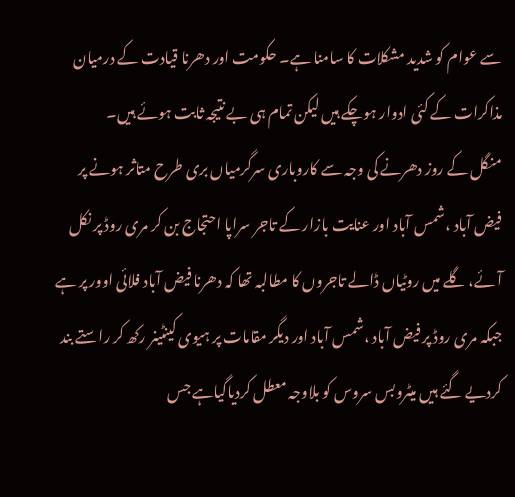سے عوام کو شدید مشکلات کا سامنا ہے۔ حکومت اور دھرنا قیادت کے درمیان مذاکرات کے کئی ادوار ہوچکے ہیں لیکن تمام ہی بے نتیجہ ثابت ہوئے ہیں۔
منگل کے روز دھرنے کی وجہ سے کاروباری سرگرمیاں بری طرح متاثر ہونے پر فیض آباد ،شمس آباد اور عنایت بازار کے تاجر سراپا احتجاج بن کر مری روڈ پر نکل آئے، گلے میں روٹیاں ڈالے تاجروں کا مطالبہ تھا کہ دھرنا فیض آباد فلائی اوور پر ہے جبکہ مری روڈ پر فیض آباد ،شمس آباد اور دیگر مقامات پر ہیوی کینٹینر رکھ کر راستے بند کردیے گئے ہیں میٹروبس سروس کو بلاوجہ معطل کردیاگیاہے جس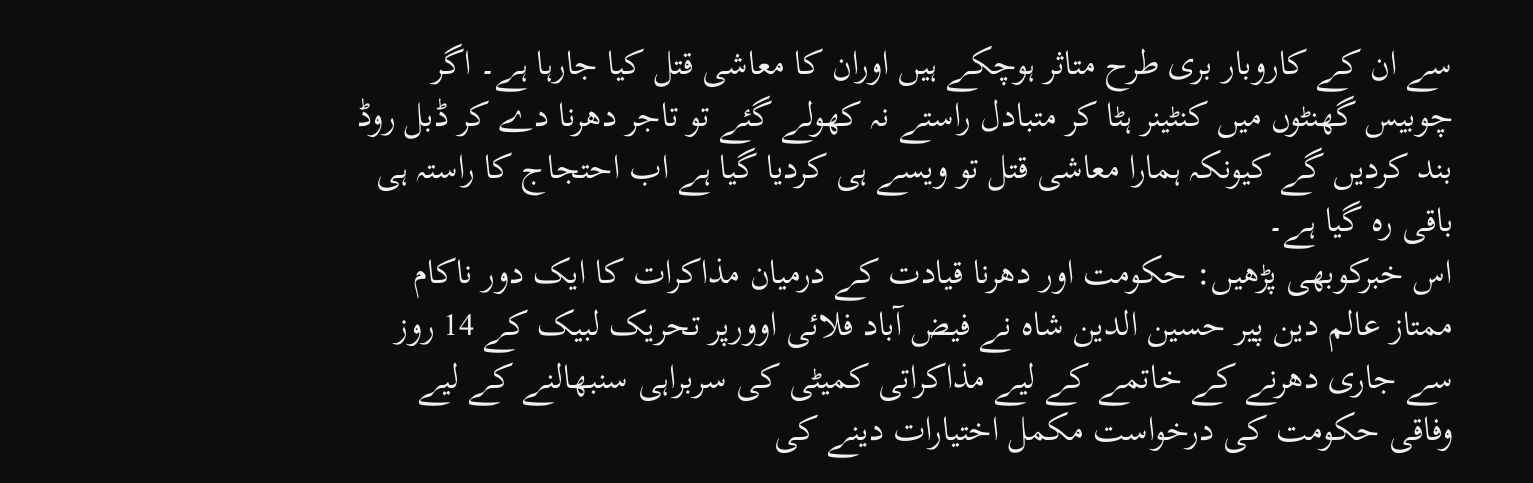سے ان کے کاروبار بری طرح متاثر ہوچکے ہیں اوران کا معاشی قتل کیا جارہا ہے۔ اگر چوبیس گھنٹوں میں کنٹینر ہٹا کر متبادل راستے نہ کھولے گئے تو تاجر دھرنا دے کر ڈبل روڈ بند کردیں گے کیونکہ ہمارا معاشی قتل تو ویسے ہی کردیا گیا ہے اب احتجاج کا راستہ ہی باقی رہ گیا ہے۔
اس خبرکوبھی پڑھیں: حکومت اور دھرنا قیادت کے درمیان مذاکرات کا ایک دور ناکام
ممتاز عالم دین پیر حسین الدین شاہ نے فیض آباد فلائی اوورپر تحریک لبیک کے 14 روز سے جاری دھرنے کے خاتمے کے لیے مذاکراتی کمیٹی کی سربراہی سنبھالنے کے لیے وفاقی حکومت کی درخواست مکمل اختیارات دینے کی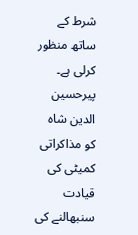شرط کے ساتھ منظور کرلی ہے۔ پیرحسین الدین شاہ کو مذاکراتی کمیٹی کی قیادت سنبھالنے کی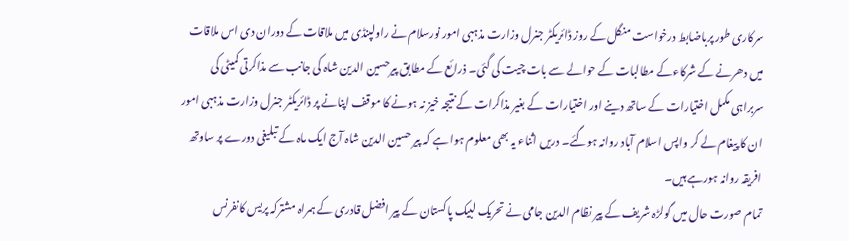سرکاری طور پرباضابط درخواست منگل کے روز ڈائریکٹر جنرل وزارت مذہبی امور نورسلام نے راولپنڈی میں ملاقات کے دوران دی اس ملاقات میں دھرنے کے شرکاءکے مطالبات کے حوالے سے بات چیت کی گئی۔ ذرائع کے مطابق پیرحسین الدین شاہ کی جانب سے مذاکرتی کمیٹی کی سربراہی مکمل اختیارات کے ساتھ دینے اور اختیارات کے بغیر مذاکرات کے نتیجہ خیز نہ ہونے کا موقف اپنانے پر ڈائریکٹر جنرل وزارت مذہبی امور ان کا پیغام لے کر واپس اسلام آباد روانہ ہوگئے۔ دریں اثناء یہ بھی معلوم ہوا ہے کہ پیر حسین الدین شاہ آج ایک ماہ کے تبلیغی دورے پر ساوتھ افریقہ روانہ ہورہے ہیں۔
تمام صورت حال میں گولڑہ شریف کے پیر نظام الدین جامی نے تحریک لبیک پاکستان کے پیر افضل قادری کے ہمراہ مشترکہ پریس کانفرنس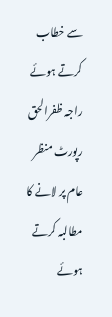سے خطاب کرتے ہوئے راجہ ظفرالحق رپورٹ منظر عام پر لانے کا مطالبہ کرتے ہوئے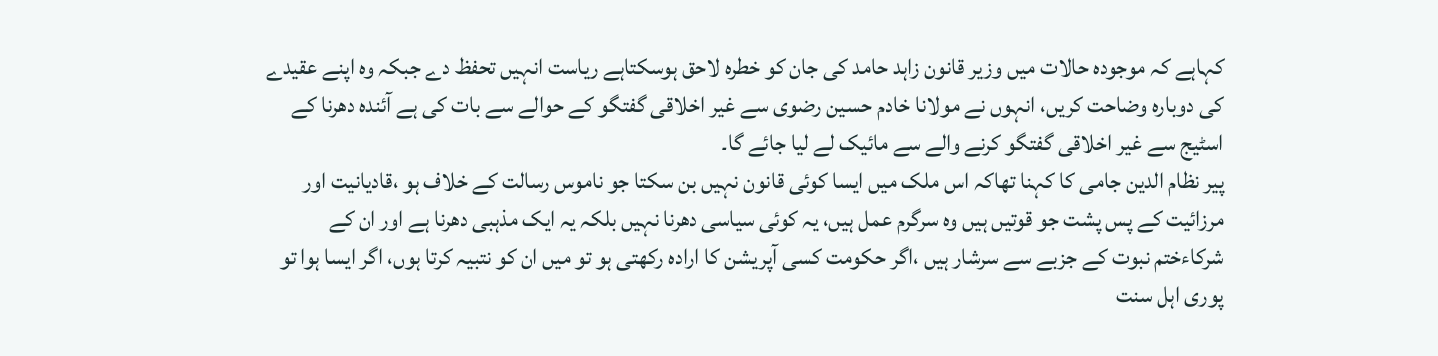کہاہے کہ موجودہ حالات میں وزیر قانون زاہد حامد کی جان کو خطرہ لاحق ہوسکتاہے ریاست انہیں تحفظ دے جبکہ وہ اپنے عقیدے کی دوبارہ وضاحت کریں، انہوں نے مولانا خادم حسین رضوی سے غیر اخلاقی گفتگو کے حوالے سے بات کی ہے آئندہ دھرنا کے اسٹیج سے غیر اخلاقی گفتگو کرنے والے سے مائیک لے لیا جائے گا۔
پیر نظام الدین جامی کا کہنا تھاکہ اس ملک میں ایسا کوئی قانون نہیں بن سکتا جو ناموس رسالت کے خلاف ہو ،قادیانیت اور مرزائیت کے پس پشت جو قوتیں ہیں وہ سرگرم عمل ہیں، یہ کوئی سیاسی دھرنا نہیں بلکہ یہ ایک مذہبی دھرنا ہے اور ان کے شرکاءختم نبوت کے جزبے سے سرشار ہیں ،اگر حکومت کسی آپریشن کا ارادہ رکھتی ہو تو میں ان کو نتبیہ کرتا ہوں، اگر ایسا ہوا تو پوری اہل سنت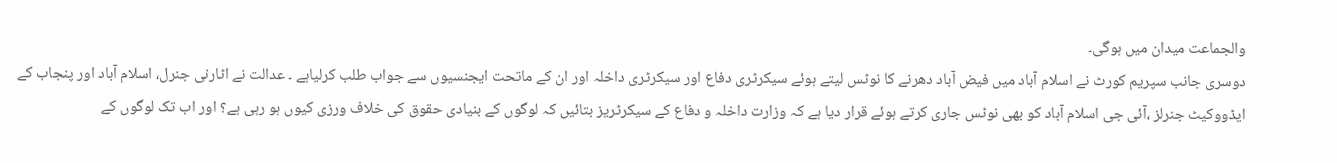والجماعت میدان میں ہوگی۔
دوسری جانب سپریم کورٹ نے اسلام آباد میں فیض آباد دھرنے کا نوٹس لیتے ہوئے سیکرٹری دفاع اور سیکرٹری داخلہ اور ان کے ماتحت ایجنسیوں سے جواب طلب کرلیاہے ۔ عدالت نے اٹارنی جنرل، اسلام آباد اور پنجاب کے ایڈووکیٹ جنرلز ،آئی جی اسلام آباد کو بھی نوٹس جاری کرتے ہوئے قرار دیا ہے کہ وزارت داخلہ و دفاع کے سیکرٹریز بتائیں کہ لوگوں کے بنیادی حقوق کی خلاف ورزی کیوں ہو رہی ہے؟ اور اب تک لوگوں کے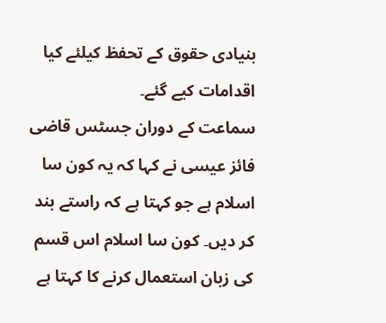بنیادی حقوق کے تحفظ کیلئے کیا اقدامات کیے گئے۔
سماعت کے دوران جسٹس قاضی فائز عیسی نے کہا کہ یہ کون سا اسلام ہے جو کہتا ہے کہ راستے بند کر دیں۔ کون سا اسلام اس قسم کی زبان استعمال کرنے کا کہتا ہے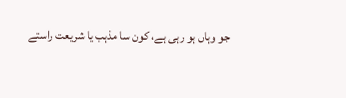جو وہاں ہو رہی ہے، کون سا مذہب یا شریعت راستے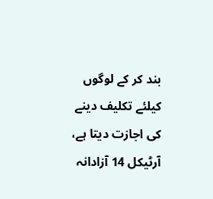بند کر کے لوگوں کیلئے تکلیف دینے کی اجازت دیتا ہے، آرٹیکل 14 آزادانہ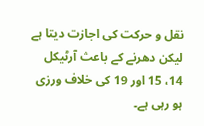نقل و حرکت کی اجازت دیتا ہے لیکن دھرنے کے باعث آرٹیکل 14، 15 اور 19 کی خلاف ورزی ہو رہی ہے۔